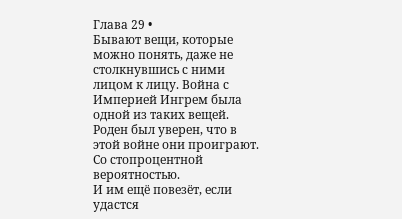Глава 29 •
Бывают вещи, которые можно понять, даже не столкнувшись с ними лицом к лицу. Война с Империей Ингрем была одной из таких вещей.
Роден был уверен, что в этой войне они проиграют. Со стопроцентной вероятностью.
И им ещё повезёт, если удастся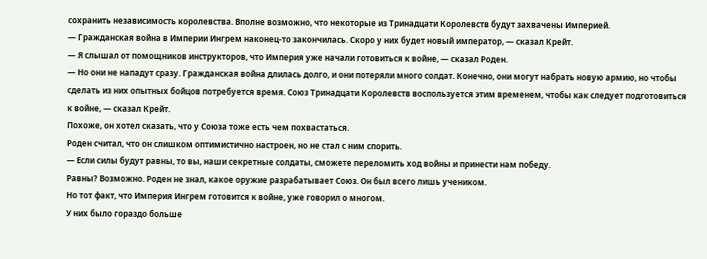сохранить независимость королевства. Вполне возможно, что некоторые из Тринадцати Королевств будут захвачены Империей.
— Гражданская война в Империи Ингрем наконец-то закончилась. Скоро у них будет новый император, — сказал Крейт.
— Я слышал от помощников инструкторов, что Империя уже начали готовиться к войне, — сказал Роден.
— Но они не нападут сразу. Гражданская война длилась долго, и они потеряли много солдат. Конечно, они могут набрать новую армию, но чтобы сделать из них опытных бойцов потребуется время. Союз Тринадцати Королевств воспользуется этим временем, чтобы как следует подготовиться к войне, — сказал Крейт.
Похоже, он хотел сказать, что у Союза тоже есть чем похвастаться.
Роден считал, что он слишком оптимистично настроен, но не стал с ним спорить.
— Если силы будут равны, то вы, наши секретные солдаты, сможете переломить ход войны и принести нам победу.
Равны? Возможно. Роден не знал, какое оружие разрабатывает Союз. Он был всего лишь учеником.
Но тот факт, что Империя Ингрем готовится к войне, уже говорил о многом.
У них было гораздо больше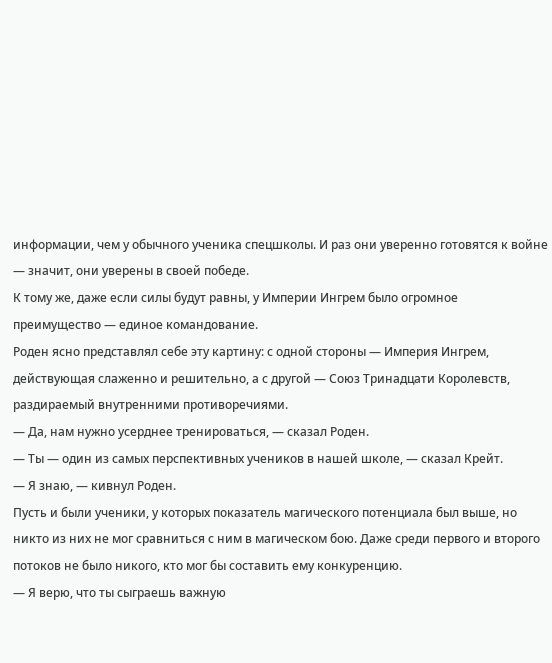информации, чем у обычного ученика спецшколы. И раз они уверенно готовятся к войне — значит, они уверены в своей победе.
К тому же, даже если силы будут равны, у Империи Ингрем было огромное преимущество — единое командование.
Роден ясно представлял себе эту картину: с одной стороны — Империя Ингрем, действующая слаженно и решительно, а с другой — Союз Тринадцати Королевств, раздираемый внутренними противоречиями.
— Да, нам нужно усерднее тренироваться, — сказал Роден.
— Ты — один из самых перспективных учеников в нашей школе, — сказал Крейт.
— Я знаю, — кивнул Роден.
Пусть и были ученики, у которых показатель магического потенциала был выше, но никто из них не мог сравниться с ним в магическом бою. Даже среди первого и второго потоков не было никого, кто мог бы составить ему конкуренцию.
— Я верю, что ты сыграешь важную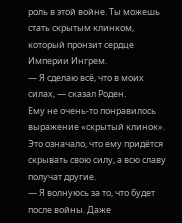роль в этой войне. Ты можешь стать скрытым клинком, который пронзит сердце Империи Ингрем.
— Я сделаю всё, что в моих силах, — сказал Роден.
Ему не очень-то понравилось выражение «скрытый клинок».
Это означало, что ему придётся скрывать свою силу, а всю славу получат другие.
— Я волнуюсь за то, что будет после войны. Даже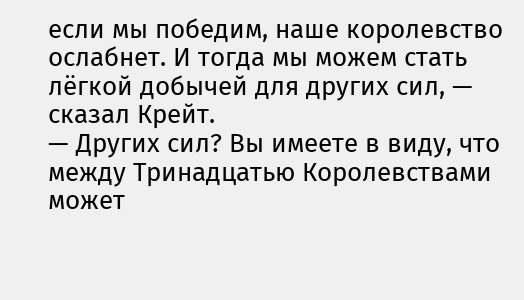если мы победим, наше королевство ослабнет. И тогда мы можем стать лёгкой добычей для других сил, — сказал Крейт.
— Других сил? Вы имеете в виду, что между Тринадцатью Королевствами может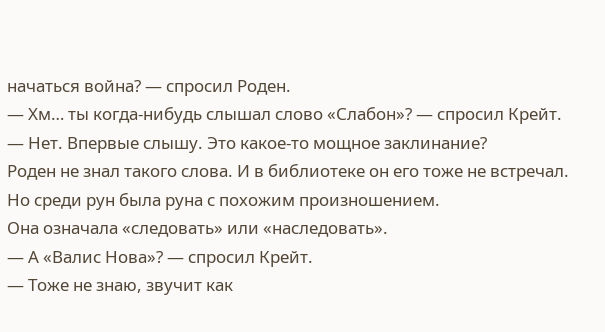начаться война? — спросил Роден.
— Хм… ты когда-нибудь слышал слово «Слабон»? — спросил Крейт.
— Нет. Впервые слышу. Это какое-то мощное заклинание?
Роден не знал такого слова. И в библиотеке он его тоже не встречал.
Но среди рун была руна с похожим произношением.
Она означала «следовать» или «наследовать».
— А «Валис Нова»? — спросил Крейт.
— Тоже не знаю, звучит как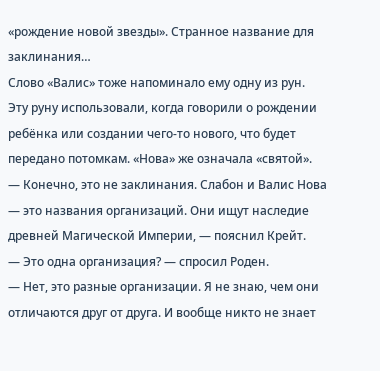«рождение новой звезды». Странное название для заклинания…
Слово «Валис» тоже напоминало ему одну из рун.
Эту руну использовали, когда говорили о рождении ребёнка или создании чего-то нового, что будет передано потомкам. «Нова» же означала «святой».
— Конечно, это не заклинания. Слабон и Валис Нова — это названия организаций. Они ищут наследие древней Магической Империи, — пояснил Крейт.
— Это одна организация? — спросил Роден.
— Нет, это разные организации. Я не знаю, чем они отличаются друг от друга. И вообще никто не знает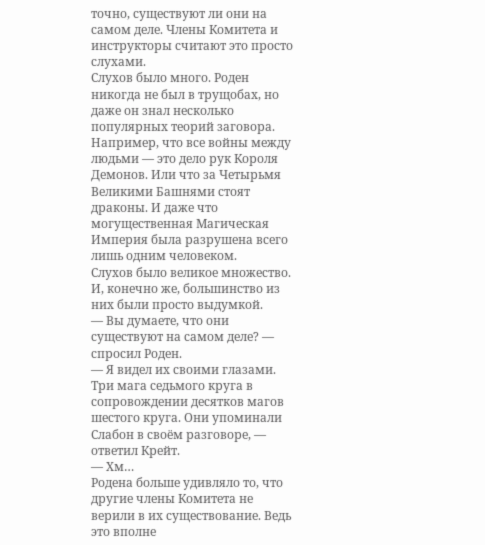точно, существуют ли они на самом деле. Члены Комитета и инструкторы считают это просто слухами.
Слухов было много. Роден никогда не был в трущобах, но даже он знал несколько популярных теорий заговора.
Например, что все войны между людьми — это дело рук Короля Демонов. Или что за Четырьмя Великими Башнями стоят драконы. И даже что могущественная Магическая Империя была разрушена всего лишь одним человеком.
Слухов было великое множество. И, конечно же, большинство из них были просто выдумкой.
— Вы думаете, что они существуют на самом деле? — спросил Роден.
— Я видел их своими глазами. Три мага седьмого круга в сопровождении десятков магов шестого круга. Они упоминали Слабон в своём разговоре, — ответил Крейт.
— Хм…
Родена больше удивляло то, что другие члены Комитета не верили в их существование. Ведь это вполне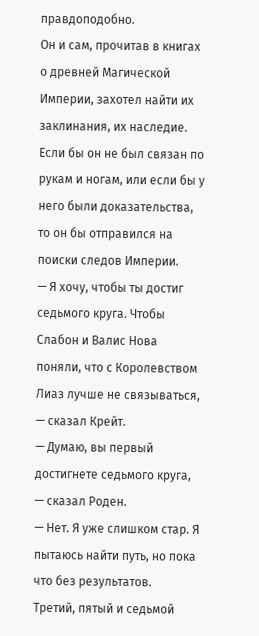правдоподобно.
Он и сам, прочитав в книгах о древней Магической Империи, захотел найти их заклинания, их наследие.
Если бы он не был связан по рукам и ногам, или если бы у него были доказательства, то он бы отправился на поиски следов Империи.
— Я хочу, чтобы ты достиг седьмого круга. Чтобы Слабон и Валис Нова поняли, что с Королевством Лиаз лучше не связываться, — сказал Крейт.
— Думаю, вы первый достигнете седьмого круга, — сказал Роден.
— Нет. Я уже слишком стар. Я пытаюсь найти путь, но пока что без результатов.
Третий, пятый и седьмой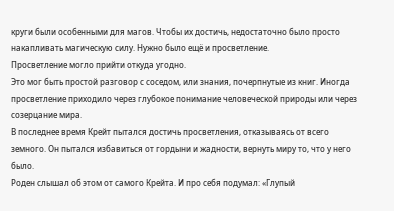круги были особенными для магов. Чтобы их достичь, недостаточно было просто накапливать магическую силу. Нужно было ещё и просветление.
Просветление могло прийти откуда угодно.
Это мог быть простой разговор с соседом, или знания, почерпнутые из книг. Иногда просветление приходило через глубокое понимание человеческой природы или через созерцание мира.
В последнее время Крейт пытался достичь просветления, отказываясь от всего земного. Он пытался избавиться от гордыни и жадности, вернуть миру то, что у него было.
Роден слышал об этом от самого Крейта. И про себя подумал: «Глупый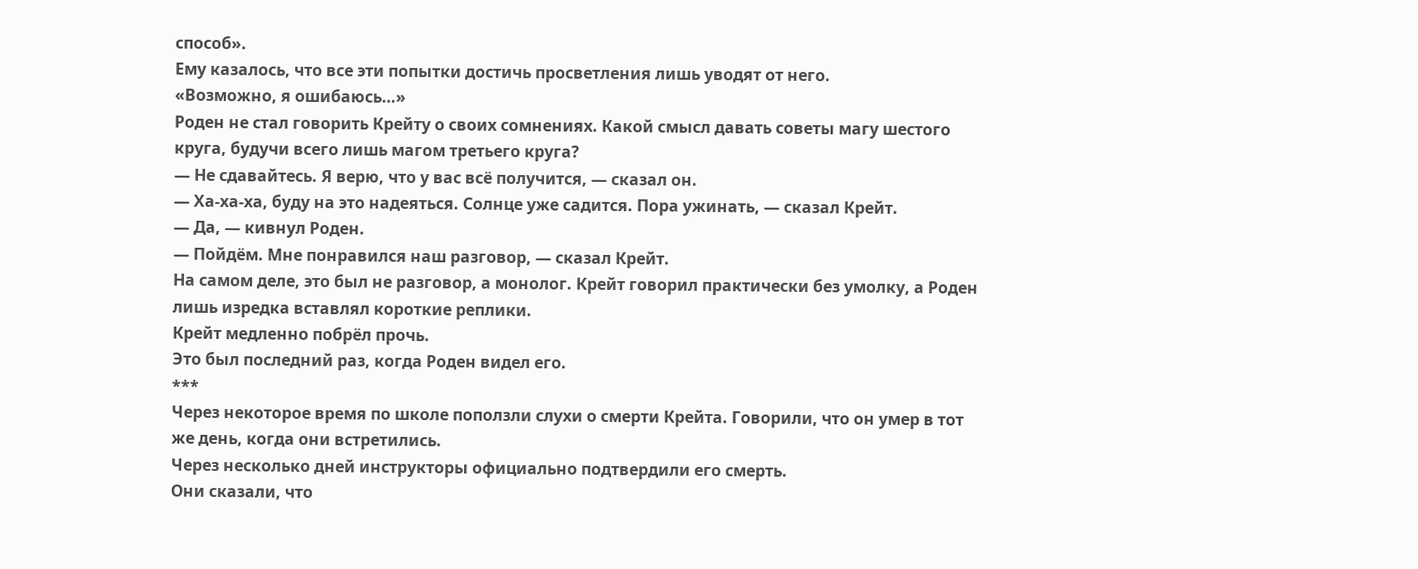способ».
Ему казалось, что все эти попытки достичь просветления лишь уводят от него.
«Возможно, я ошибаюсь…»
Роден не стал говорить Крейту о своих сомнениях. Какой смысл давать советы магу шестого круга, будучи всего лишь магом третьего круга?
— Не сдавайтесь. Я верю, что у вас всё получится, — сказал он.
— Ха-ха-ха, буду на это надеяться. Солнце уже садится. Пора ужинать, — сказал Крейт.
— Да, — кивнул Роден.
— Пойдём. Мне понравился наш разговор, — сказал Крейт.
На самом деле, это был не разговор, а монолог. Крейт говорил практически без умолку, а Роден лишь изредка вставлял короткие реплики.
Крейт медленно побрёл прочь.
Это был последний раз, когда Роден видел его.
***
Через некоторое время по школе поползли слухи о смерти Крейта. Говорили, что он умер в тот же день, когда они встретились.
Через несколько дней инструкторы официально подтвердили его смерть.
Они сказали, что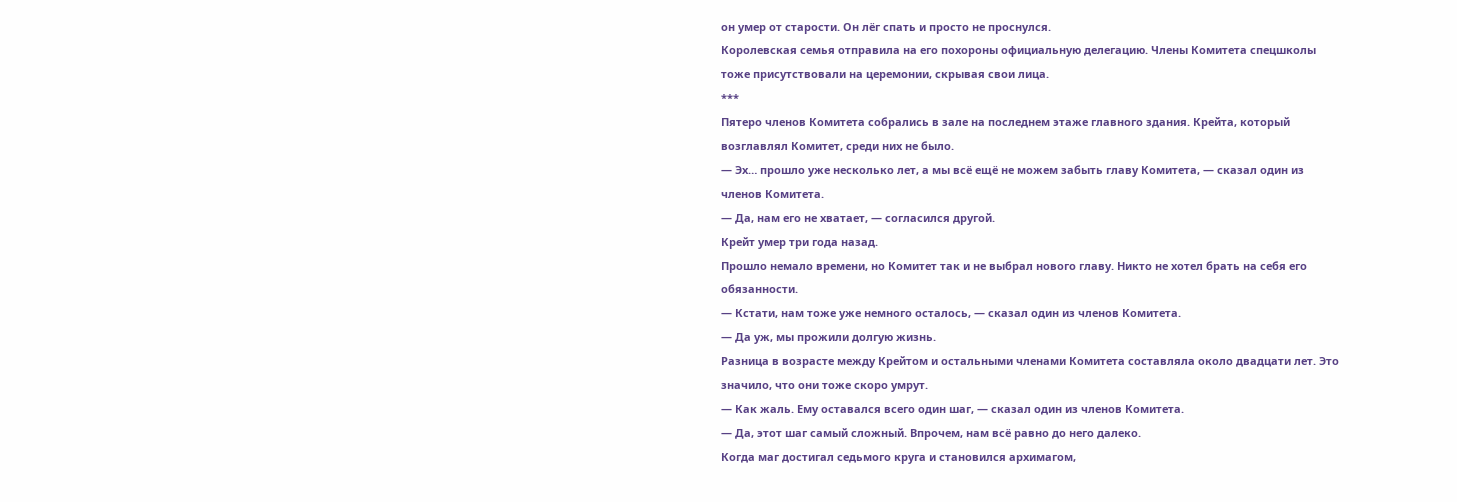он умер от старости. Он лёг спать и просто не проснулся.
Королевская семья отправила на его похороны официальную делегацию. Члены Комитета спецшколы тоже присутствовали на церемонии, скрывая свои лица.
***
Пятеро членов Комитета собрались в зале на последнем этаже главного здания. Крейта, который возглавлял Комитет, среди них не было.
— Эх… прошло уже несколько лет, а мы всё ещё не можем забыть главу Комитета, — сказал один из членов Комитета.
— Да, нам его не хватает, — согласился другой.
Крейт умер три года назад.
Прошло немало времени, но Комитет так и не выбрал нового главу. Никто не хотел брать на себя его обязанности.
— Кстати, нам тоже уже немного осталось, — сказал один из членов Комитета.
— Да уж, мы прожили долгую жизнь.
Разница в возрасте между Крейтом и остальными членами Комитета составляла около двадцати лет. Это значило, что они тоже скоро умрут.
— Как жаль. Ему оставался всего один шаг, — сказал один из членов Комитета.
— Да, этот шаг самый сложный. Впрочем, нам всё равно до него далеко.
Когда маг достигал седьмого круга и становился архимагом,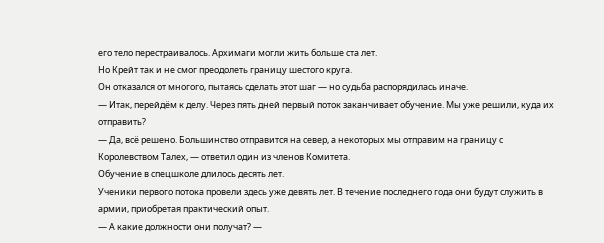его тело перестраивалось. Архимаги могли жить больше ста лет.
Но Крейт так и не смог преодолеть границу шестого круга.
Он отказался от многого, пытаясь сделать этот шаг — но судьба распорядилась иначе.
— Итак, перейдём к делу. Через пять дней первый поток заканчивает обучение. Мы уже решили, куда их отправить?
— Да, всё решено. Большинство отправится на север, а некоторых мы отправим на границу с Королевством Талех, — ответил один из членов Комитета.
Обучение в спецшколе длилось десять лет.
Ученики первого потока провели здесь уже девять лет. В течение последнего года они будут служить в армии, приобретая практический опыт.
— А какие должности они получат? —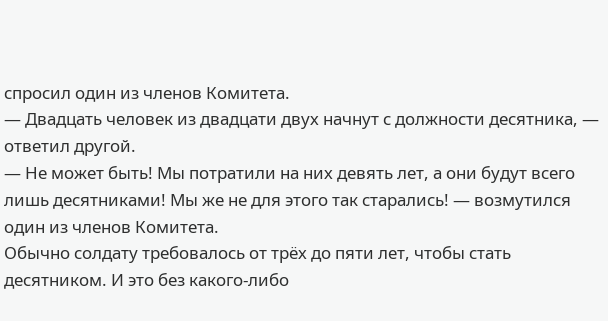спросил один из членов Комитета.
— Двадцать человек из двадцати двух начнут с должности десятника, — ответил другой.
— Не может быть! Мы потратили на них девять лет, а они будут всего лишь десятниками! Мы же не для этого так старались! — возмутился один из членов Комитета.
Обычно солдату требовалось от трёх до пяти лет, чтобы стать десятником. И это без какого-либо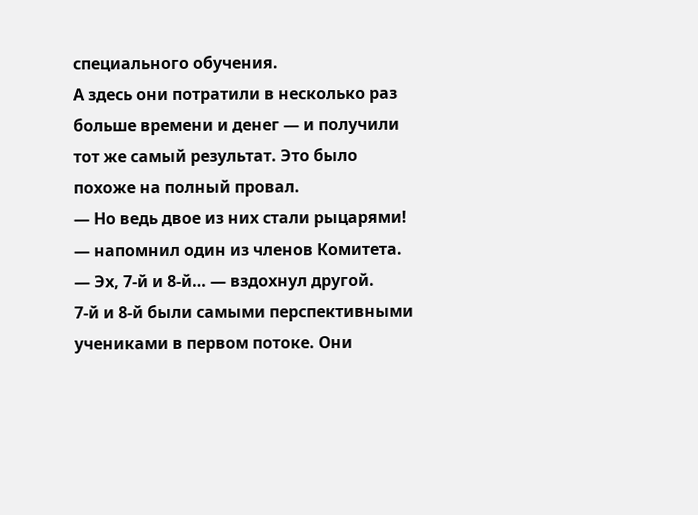специального обучения.
А здесь они потратили в несколько раз больше времени и денег — и получили тот же самый результат. Это было похоже на полный провал.
— Но ведь двое из них стали рыцарями! — напомнил один из членов Комитета.
— Эх, 7-й и 8-й… — вздохнул другой.
7-й и 8-й были самыми перспективными учениками в первом потоке. Они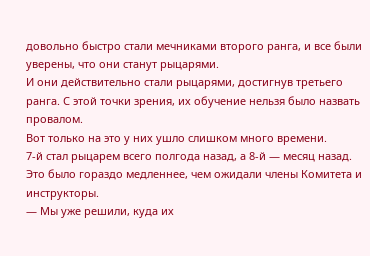довольно быстро стали мечниками второго ранга, и все были уверены, что они станут рыцарями.
И они действительно стали рыцарями, достигнув третьего ранга. С этой точки зрения, их обучение нельзя было назвать провалом.
Вот только на это у них ушло слишком много времени.
7-й стал рыцарем всего полгода назад, а 8-й — месяц назад.
Это было гораздо медленнее, чем ожидали члены Комитета и инструкторы.
— Мы уже решили, куда их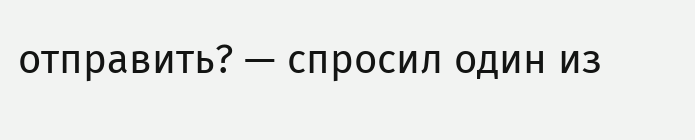отправить? — спросил один из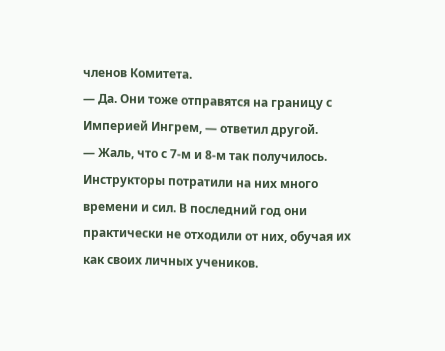членов Комитета.
— Да. Они тоже отправятся на границу с Империей Ингрем, — ответил другой.
— Жаль, что с 7-м и 8-м так получилось.
Инструкторы потратили на них много времени и сил. В последний год они практически не отходили от них, обучая их как своих личных учеников.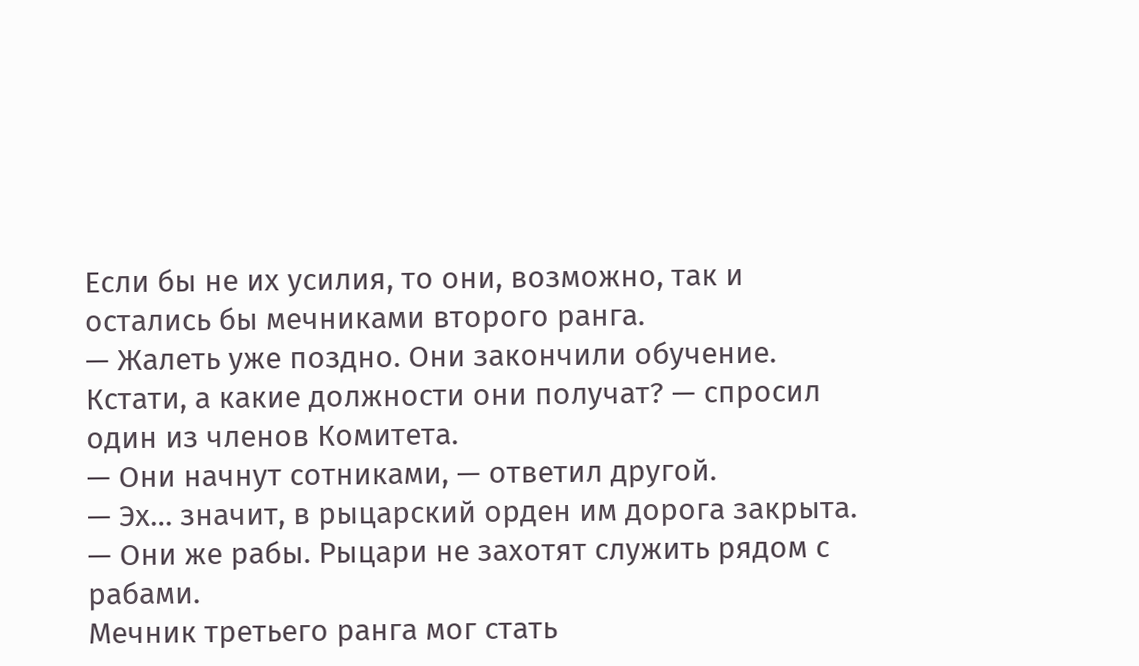Если бы не их усилия, то они, возможно, так и остались бы мечниками второго ранга.
— Жалеть уже поздно. Они закончили обучение. Кстати, а какие должности они получат? — спросил один из членов Комитета.
— Они начнут сотниками, — ответил другой.
— Эх… значит, в рыцарский орден им дорога закрыта.
— Они же рабы. Рыцари не захотят служить рядом с рабами.
Мечник третьего ранга мог стать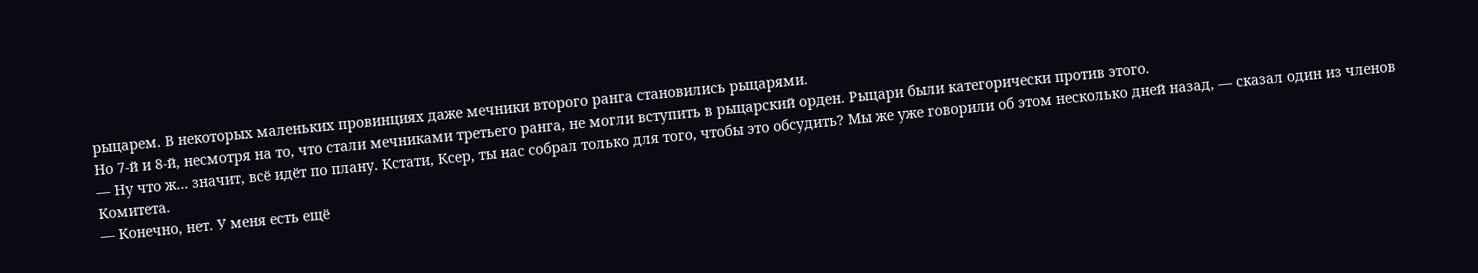рыцарем. В некоторых маленьких провинциях даже мечники второго ранга становились рыцарями.
Но 7-й и 8-й, несмотря на то, что стали мечниками третьего ранга, не могли вступить в рыцарский орден. Рыцари были категорически против этого.
— Ну что ж… значит, всё идёт по плану. Кстати, Ксер, ты нас собрал только для того, чтобы это обсудить? Мы же уже говорили об этом несколько дней назад, — сказал один из членов Комитета.
— Конечно, нет. У меня есть ещё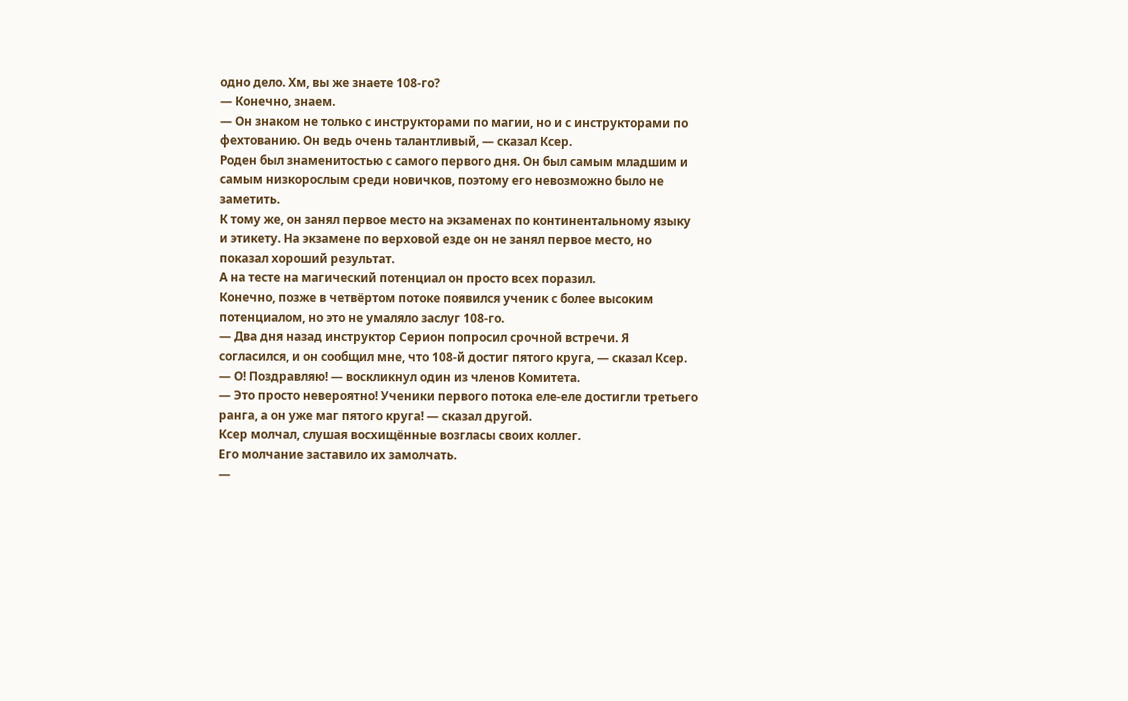одно дело. Хм, вы же знаете 108-го?
— Конечно, знаем.
— Он знаком не только с инструкторами по магии, но и с инструкторами по фехтованию. Он ведь очень талантливый, — сказал Ксер.
Роден был знаменитостью с самого первого дня. Он был самым младшим и самым низкорослым среди новичков, поэтому его невозможно было не заметить.
К тому же, он занял первое место на экзаменах по континентальному языку и этикету. На экзамене по верховой езде он не занял первое место, но показал хороший результат.
А на тесте на магический потенциал он просто всех поразил.
Конечно, позже в четвёртом потоке появился ученик с более высоким потенциалом, но это не умаляло заслуг 108-го.
— Два дня назад инструктор Серион попросил срочной встречи. Я согласился, и он сообщил мне, что 108-й достиг пятого круга, — сказал Ксер.
— О! Поздравляю! — воскликнул один из членов Комитета.
— Это просто невероятно! Ученики первого потока еле-еле достигли третьего ранга, а он уже маг пятого круга! — сказал другой.
Ксер молчал, слушая восхищённые возгласы своих коллег.
Его молчание заставило их замолчать.
—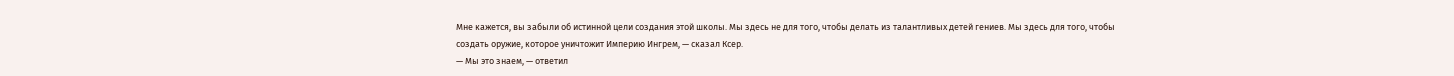Мне кажется, вы забыли об истинной цели создания этой школы. Мы здесь не для того, чтобы делать из талантливых детей гениев. Мы здесь для того, чтобы создать оружие, которое уничтожит Империю Ингрем, — сказал Ксер.
— Мы это знаем, — ответил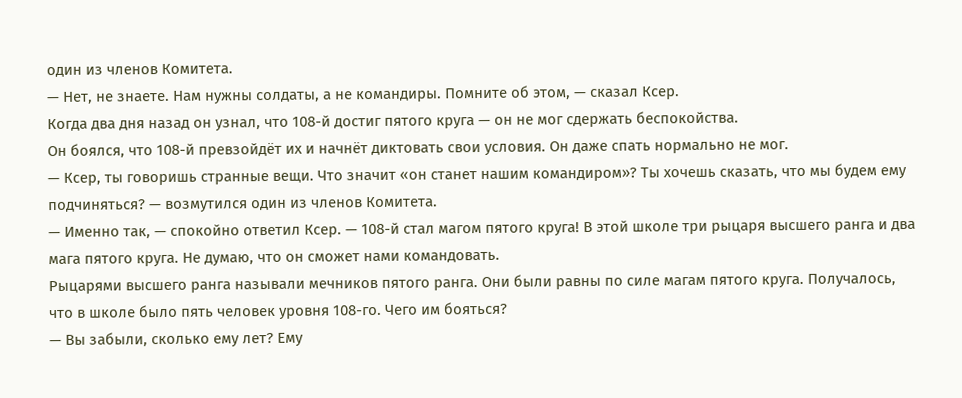один из членов Комитета.
— Нет, не знаете. Нам нужны солдаты, а не командиры. Помните об этом, — сказал Ксер.
Когда два дня назад он узнал, что 108-й достиг пятого круга — он не мог сдержать беспокойства.
Он боялся, что 108-й превзойдёт их и начнёт диктовать свои условия. Он даже спать нормально не мог.
— Ксер, ты говоришь странные вещи. Что значит «он станет нашим командиром»? Ты хочешь сказать, что мы будем ему подчиняться? — возмутился один из членов Комитета.
— Именно так, — спокойно ответил Ксер. — 108-й стал магом пятого круга! В этой школе три рыцаря высшего ранга и два мага пятого круга. Не думаю, что он сможет нами командовать.
Рыцарями высшего ранга называли мечников пятого ранга. Они были равны по силе магам пятого круга. Получалось, что в школе было пять человек уровня 108-го. Чего им бояться?
— Вы забыли, сколько ему лет? Ему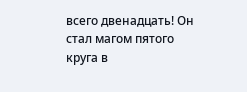всего двенадцать! Он стал магом пятого круга в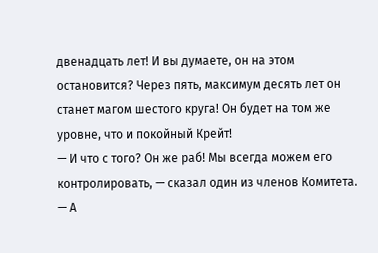двенадцать лет! И вы думаете, он на этом остановится? Через пять, максимум десять лет он станет магом шестого круга! Он будет на том же уровне, что и покойный Крейт!
— И что с того? Он же раб! Мы всегда можем его контролировать, — сказал один из членов Комитета.
— А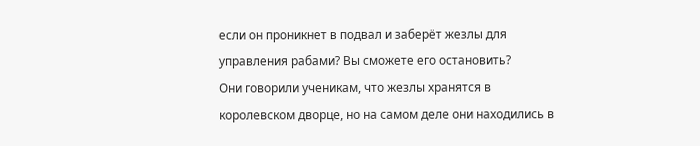если он проникнет в подвал и заберёт жезлы для управления рабами? Вы сможете его остановить?
Они говорили ученикам, что жезлы хранятся в королевском дворце, но на самом деле они находились в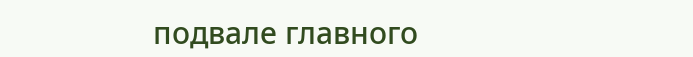подвале главного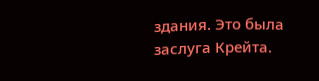здания. Это была заслуга Крейта.